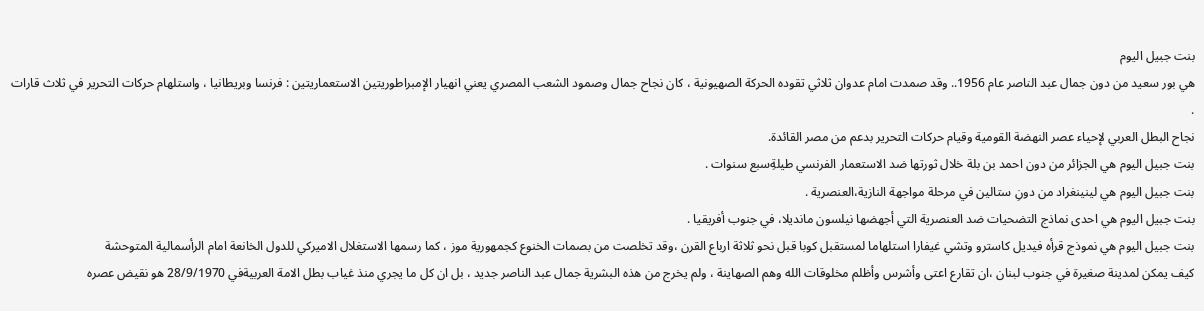بنت جبيل اليوم
هي بور سعيد من دون جمال عبد الناصر عام 1956.. وقد صمدت امام عدوان ثلاثي تقوده الحركة الصهيونية ، كان نجاح جمال وصمود الشعب المصري يعني انهيار الإمبراطوريتين الاستعماريتين : فرنسا وبريطانيا ، واستلهام حركات التحرير في ثلاث قارات .
نجاح البطل العربي لإحياء عصر النهضة القومية وقيام حركات التحرير بدعم من مصر القائدة.
بنت جبيل اليوم هي الجزائر من دون احمد بن بلة خلال ثورتها ضد الاستعمار الفرنسي طيلةِسبع سنوات .
بنت جبيل اليوم هي لينينغراد من دونِ ستالين في مرحلة مواجهة النازية،العنصرية .
بنت جبيل اليوم هي احدى نماذج التضحيات ضد العنصرية التي أجهضها نيلسون مانديلا، في جنوب أفريقيا .
بنت جبيل اليوم هي نموذج قرأه فيديل كاسترو وتشي غيفارا استلهاما لمستقبل كوبا قبل نحو ثلاثة ارباع القرن ،وقد تخلصت من بصمات الخنوع كجمهورية موز ، كما رسمها الاستغلال الاميركي للدول الخانعة امام الرأسمالية المتوحشة
كيف يمكن لمدينة صغيرة في جنوب لبنان ،ان تقارع اعتى وأشرس وأظلم مخلوقات الله وهم الصهاينة ، ولم يخرج من هذه البشرية جمال عبد الناصر جديد ، بل ان كل ما يجري منذ غياب بطل الامة العربيةفي 28/9/1970 هو نقيض عصره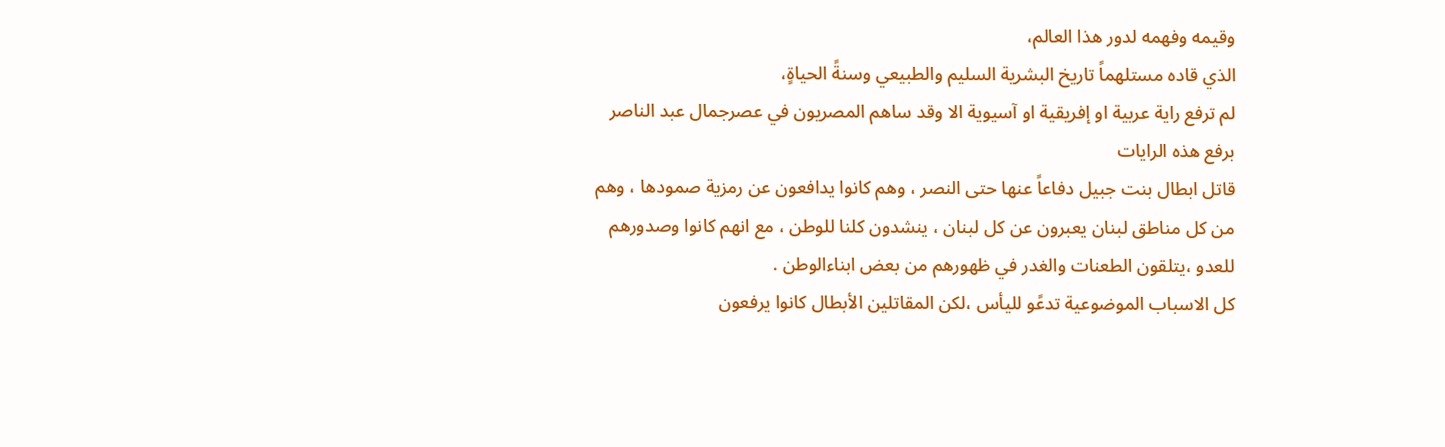وقيمه وفهمه لدور هذا العالم،
الذي قاده مستلهماً تاريخ البشرية السليم والطبيعي وسنةً الحياةٍ،
لم ترفع راية عربية او إفريقية او آسيوية الا وقد ساهم المصريون في عصرجمال عبد الناصر برفع هذه الرايات
قاتل ابطال بنت جبيل دفاعاً عنها حتى النصر ، وهم كانوا يدافعون عن رمزية صمودها ، وهم من كل مناطق لبنان يعبرون عن كل لبنان ، ينشدون كلنا للوطن ، مع انهم كانوا وصدورهم للعدو ،يتلقون الطعنات والغدر في ظهورهم من بعض ابناءالوطن .
كل الاسباب الموضوعية تدعًو لليأس ،لكن المقاتلين الأبطال كانوا يرفعون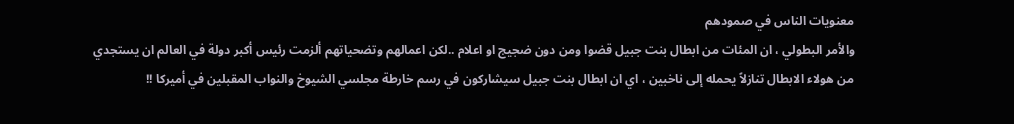معنويات الناس في صمودهم
والأمر البطولي ، ان المئات من ابطال بنت جبيل قضوا ومن دون ضجيج او اعلام ..لكن اعمالهم وتضحياتهم ألزمت رئيس أكبر دولة في العالم ان يستجدي من هولاء الابطال تنازلاً يحمله إلى ناخبين ، اي ان ابطال بنت جبيل سيشاركون في رسم خارطة مجلسي الشيوخ والنواب المقبلين في أميركا !!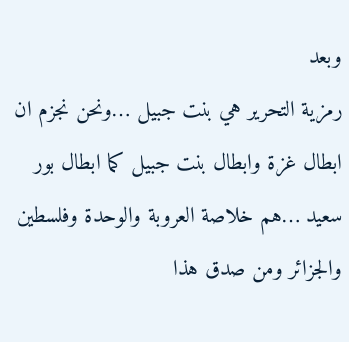وبعد
رمزية التحرير هي بنت جبيل …ونحن نجزم ان ابطال غزة وابطال بنت جبيل كما ابطال بور سعيد …هم خلاصة العروبة والوحدة وفلسطين والجزائر ومن صدق هذا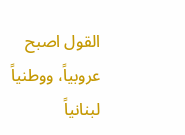القول اصبح عروبياً، ووطنياً لبنانياً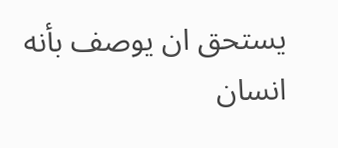يستحق ان يوصف بأنه انسان